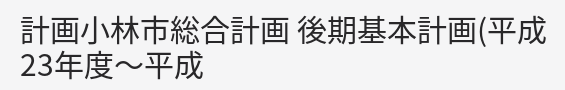計画小林市総合計画 後期基本計画(平成23年度〜平成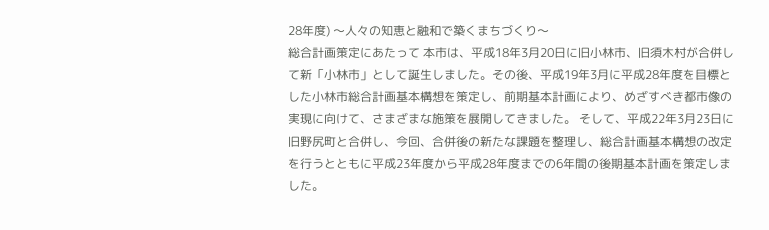28年度) 〜人々の知恵と融和で築くまちづくり〜
総合計画策定にあたって 本市は、平成18年3月20日に旧小林市、旧須木村が合併して新「小林市」として誕生しました。その後、平成19年3月に平成28年度を目標とした小林市総合計画基本構想を策定し、前期基本計画により、めざすべき都市像の実現に向けて、さまざまな施策を展開してきました。 そして、平成22年3月23日に旧野尻町と合併し、今回、合併後の新たな課題を整理し、総合計画基本構想の改定を行うとともに平成23年度から平成28年度までの6年間の後期基本計画を策定しました。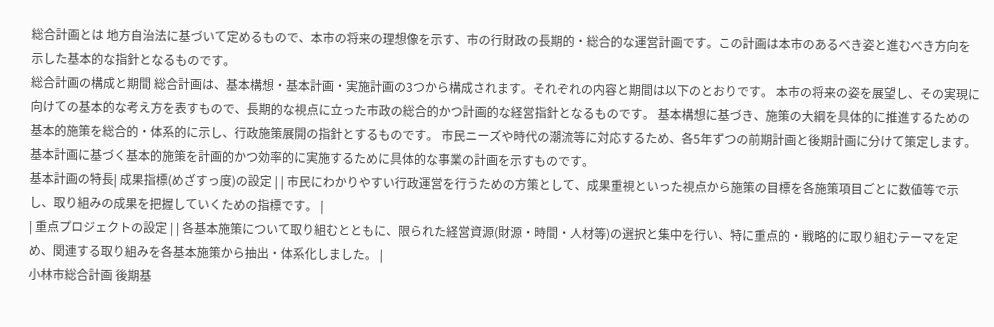総合計画とは 地方自治法に基づいて定めるもので、本市の将来の理想像を示す、市の行財政の長期的・総合的な運営計画です。この計画は本市のあるべき姿と進むべき方向を示した基本的な指針となるものです。
総合計画の構成と期間 総合計画は、基本構想・基本計画・実施計画の3つから構成されます。それぞれの内容と期間は以下のとおりです。 本市の将来の姿を展望し、その実現に向けての基本的な考え方を表すもので、長期的な視点に立った市政の総合的かつ計画的な経営指針となるものです。 基本構想に基づき、施策の大綱を具体的に推進するための基本的施策を総合的・体系的に示し、行政施策展開の指針とするものです。 市民ニーズや時代の潮流等に対応するため、各5年ずつの前期計画と後期計画に分けて策定します。 基本計画に基づく基本的施策を計画的かつ効率的に実施するために具体的な事業の計画を示すものです。
基本計画の特長| 成果指標(めざすっ度)の設定 | | 市民にわかりやすい行政運営を行うための方策として、成果重視といった視点から施策の目標を各施策項目ごとに数値等で示し、取り組みの成果を把握していくための指標です。 |
| 重点プロジェクトの設定 | | 各基本施策について取り組むとともに、限られた経営資源(財源・時間・人材等)の選択と集中を行い、特に重点的・戦略的に取り組むテーマを定め、関連する取り組みを各基本施策から抽出・体系化しました。 |
小林市総合計画 後期基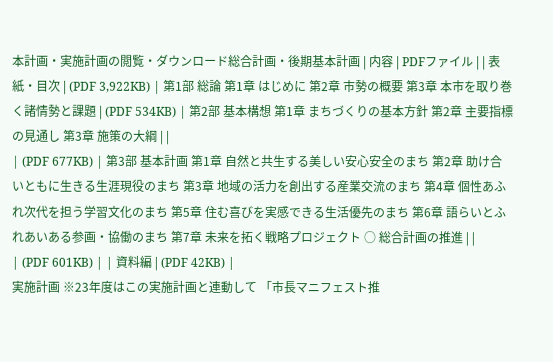本計画・実施計画の閲覧・ダウンロード総合計画・後期基本計画 | 内容 | PDFファイル | | 表紙・目次 | (PDF 3,922KB) | 第1部 総論 第1章 はじめに 第2章 市勢の概要 第3章 本市を取り巻く諸情勢と課題 | (PDF 534KB) | 第2部 基本構想 第1章 まちづくりの基本方針 第2章 主要指標の見通し 第3章 施策の大綱 | |
| (PDF 677KB) | 第3部 基本計画 第1章 自然と共生する美しい安心安全のまち 第2章 助け合いともに生きる生涯現役のまち 第3章 地域の活力を創出する産業交流のまち 第4章 個性あふれ次代を担う学習文化のまち 第5章 住む喜びを実感できる生活優先のまち 第6章 語らいとふれあいある参画・協働のまち 第7章 未来を拓く戦略プロジェクト ○ 総合計画の推進 | |
| (PDF 601KB) | | 資料編 | (PDF 42KB) |
実施計画 ※23年度はこの実施計画と連動して 「市長マニフェスト推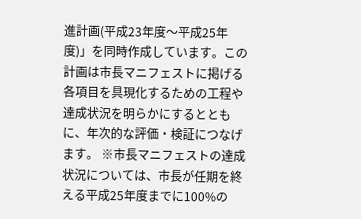進計画(平成23年度〜平成25年度)」を同時作成しています。この計画は市長マニフェストに掲げる各項目を具現化するための工程や 達成状況を明らかにするとともに、年次的な評価・検証につなげます。 ※市長マニフェストの達成状況については、市長が任期を終える平成25年度までに100%の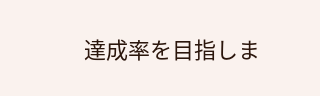達成率を目指しま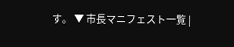す。 ▼ 市長マニフェスト一覧 |